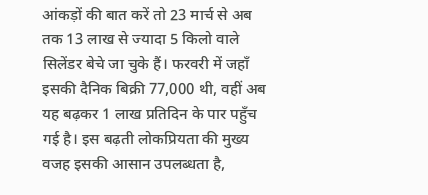आंकड़ों की बात करें तो 23 मार्च से अब तक 13 लाख से ज्यादा 5 किलो वाले सिलेंडर बेचे जा चुके हैं। फरवरी में जहाँ इसकी दैनिक बिक्री 77,000 थी, वहीं अब यह बढ़कर 1 लाख प्रतिदिन के पार पहुँच गई है। इस बढ़ती लोकप्रियता की मुख्य वजह इसकी आसान उपलब्धता है,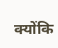क्योंकि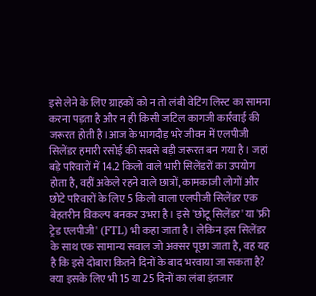इसे लेने के लिए ग्राहकों को न तो लंबी वेटिंग लिस्ट का सामना करना पड़ता है और न ही किसी जटिल कागजी कार्रवाई की जरूरत होती है।आज के भागदौड़ भरे जीवन में एलपीजी सिलेंडर हमारी रसोई की सबसे बड़ी जरूरत बन गया है। जहां बड़े परिवारों में 14.2 किलो वाले भारी सिलेंडरों का उपयोग होता है, वहीं अकेले रहने वाले छात्रों, कामकाजी लोगों और छोटे परिवारों के लिए 5 किलो वाला एलपीजी सिलेंडर एक बेहतरीन विकल्प बनकर उभरा है। इसे 'छोटू सिलेंडर' या 'फ्री ट्रेड एलपीजी' (FTL) भी कहा जाता है। लेकिन इस सिलेंडर के साथ एक सामान्य सवाल जो अक्सर पूछा जाता है, वह यह है कि इसे दोबारा कितने दिनों के बाद भरवाया जा सकता है? क्या इसके लिए भी 15 या 25 दिनों का लंबा इंतजार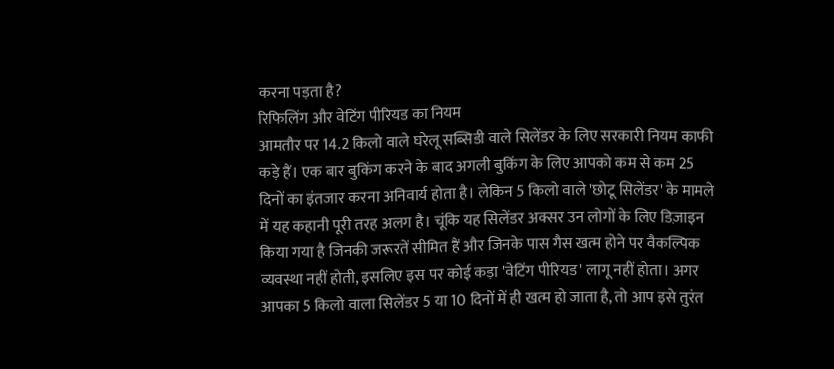करना पड़ता है?
रिफिलिंग और वेटिंग पीरियड का नियम
आमतौर पर 14.2 किलो वाले घरेलू सब्सिडी वाले सिलेंडर के लिए सरकारी नियम काफी कड़े हैं। एक बार बुकिंग करने के बाद अगली बुकिंग के लिए आपको कम से कम 25 दिनों का इंतजार करना अनिवार्य होता है। लेकिन 5 किलो वाले 'छोटू सिलेंडर' के मामले में यह कहानी पूरी तरह अलग है। चूंकि यह सिलेंडर अक्सर उन लोगों के लिए डिज़ाइन किया गया है जिनकी जरूरतें सीमित हैं और जिनके पास गैस खत्म होने पर वैकल्पिक व्यवस्था नहीं होती, इसलिए इस पर कोई कड़ा 'वेटिंग पीरियड' लागू नहीं होता। अगर आपका 5 किलो वाला सिलेंडर 5 या 10 दिनों में ही खत्म हो जाता है, तो आप इसे तुरंत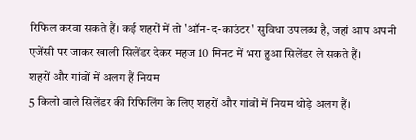रिफिल करवा सकते हैं। कई शहरों में तो 'ऑन-द-काउंटर' सुविधा उपलब्ध है, जहां आप अपनी एजेंसी पर जाकर खाली सिलेंडर देकर महज 10 मिनट में भरा हुआ सिलेंडर ले सकते हैं।
शहरों और गांवों में अलग हैं नियम
5 किलो वाले सिलेंडर की रिफिलिंग के लिए शहरों और गांवों में नियम थोड़े अलग हैं।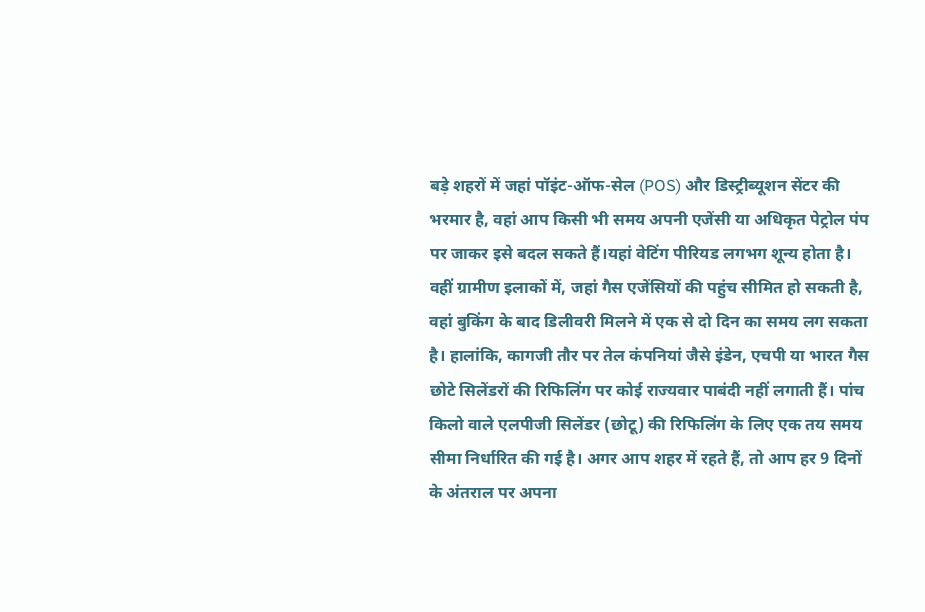बड़े शहरों में जहां पॉइंट-ऑफ-सेल (POS) और डिस्ट्रीब्यूशन सेंटर की भरमार है, वहां आप किसी भी समय अपनी एजेंसी या अधिकृत पेट्रोल पंप पर जाकर इसे बदल सकते हैं।यहां वेटिंग पीरियड लगभग शून्य होता है। वहीं ग्रामीण इलाकों में, जहां गैस एजेंसियों की पहुंच सीमित हो सकती है, वहां बुकिंग के बाद डिलीवरी मिलने में एक से दो दिन का समय लग सकता है। हालांकि, कागजी तौर पर तेल कंपनियां जैसे इंडेन, एचपी या भारत गैस छोटे सिलेंडरों की रिफिलिंग पर कोई राज्यवार पाबंदी नहीं लगाती हैं। पांच किलो वाले एलपीजी सिलेंडर (छोटू) की रिफिलिंग के लिए एक तय समय सीमा निर्धारित की गई है। अगर आप शहर में रहते हैं, तो आप हर 9 दिनों के अंतराल पर अपना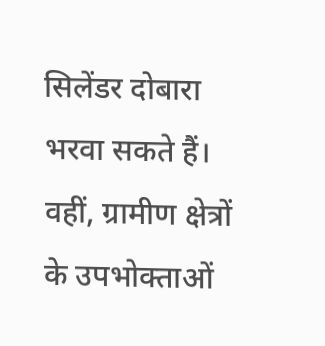सिलेंडर दोबारा भरवा सकते हैं। वहीं, ग्रामीण क्षेत्रों के उपभोक्ताओं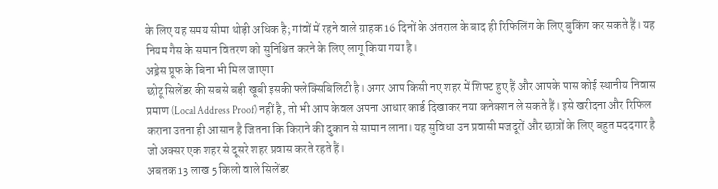के लिए यह समय सीमा थोड़ी अधिक है; गांवों में रहने वाले ग्राहक 16 दिनों के अंतराल के बाद ही रिफिलिंग के लिए बुकिंग कर सकते हैं। यह नियम गैस के समान वितरण को सुनिश्चित करने के लिए लागू किया गया है।
अड्रेस प्रूफ के बिना भी मिल जाएगा
छोटू सिलेंडर की सबसे बड़ी खूबी इसकी फ्लेक्सिबिलिटी है। अगर आप किसी नए शहर में शिफ्ट हुए हैं और आपके पास कोई स्थानीय निवास प्रमाण (Local Address Proof) नहीं है, तो भी आप केवल अपना आधार कार्ड दिखाकर नया कनेक्शन ले सकते हैं। इसे खरीदना और रिफिल कराना उतना ही आसान है जितना कि किराने की दुकान से सामान लाना। यह सुविधा उन प्रवासी मजदूरों और छात्रों के लिए बहुत मददगार है जो अक्सर एक शहर से दूसरे शहर प्रवास करते रहते हैं।
अबतक 13 लाख 5 किलो वाले सिलेंडर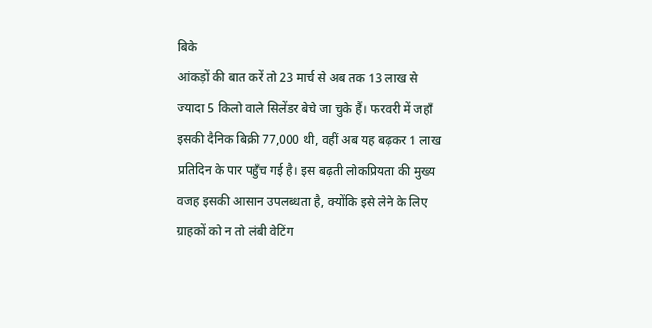बिके
आंकड़ों की बात करें तो 23 मार्च से अब तक 13 लाख से ज्यादा 5 किलो वाले सिलेंडर बेचे जा चुके हैं। फरवरी में जहाँ इसकी दैनिक बिक्री 77,000 थी, वहीं अब यह बढ़कर 1 लाख प्रतिदिन के पार पहुँच गई है। इस बढ़ती लोकप्रियता की मुख्य वजह इसकी आसान उपलब्धता है, क्योंकि इसे लेने के लिए ग्राहकों को न तो लंबी वेटिंग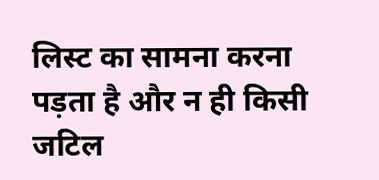लिस्ट का सामना करना पड़ता है और न ही किसी जटिल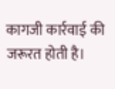कागजी कार्रवाई की जरूरत होती है।